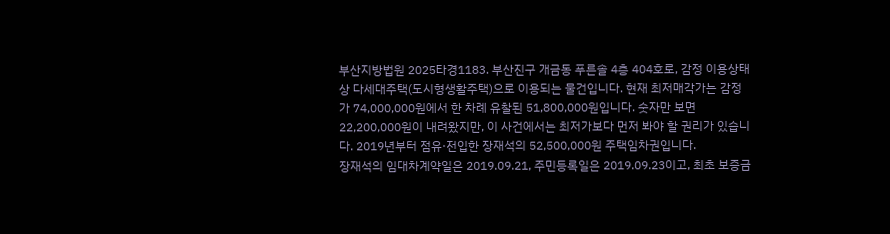부산지방법원 2025타경1183. 부산진구 개금동 푸른솔 4층 404호로, 감정 이용상태상 다세대주택(도시형생활주택)으로 이용되는 물건입니다. 현재 최저매각가는 감정가 74,000,000원에서 한 차례 유찰된 51,800,000원입니다. 숫자만 보면 22,200,000원이 내려왔지만, 이 사건에서는 최저가보다 먼저 봐야 할 권리가 있습니다. 2019년부터 점유·전입한 장재석의 52,500,000원 주택임차권입니다.
장재석의 임대차계약일은 2019.09.21, 주민등록일은 2019.09.23이고, 최초 보증금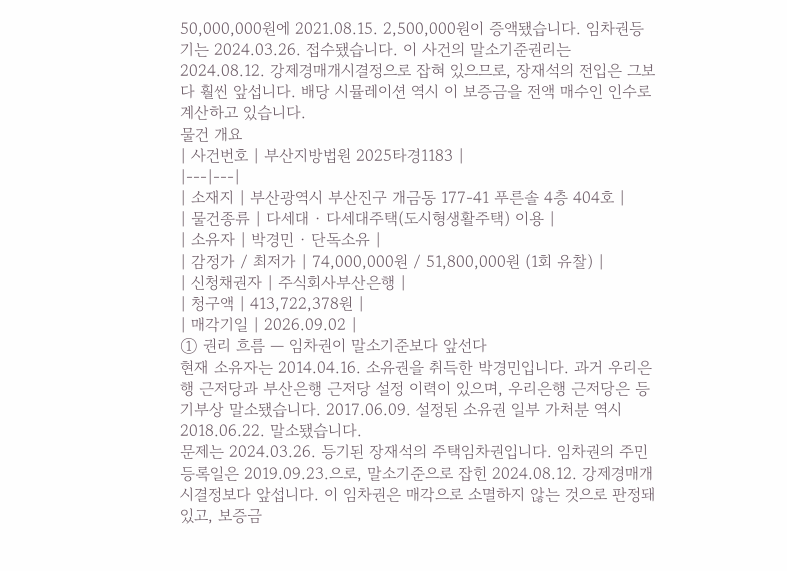50,000,000원에 2021.08.15. 2,500,000원이 증액됐습니다. 임차권등기는 2024.03.26. 접수됐습니다. 이 사건의 말소기준권리는 2024.08.12. 강제경매개시결정으로 잡혀 있으므로, 장재석의 전입은 그보다 훨씬 앞섭니다. 배당 시뮬레이션 역시 이 보증금을 전액 매수인 인수로 계산하고 있습니다.
물건 개요
| 사건번호 | 부산지방법원 2025타경1183 |
|---|---|
| 소재지 | 부산광역시 부산진구 개금동 177-41 푸른솔 4층 404호 |
| 물건종류 | 다세대 · 다세대주택(도시형생활주택) 이용 |
| 소유자 | 박경민 · 단독소유 |
| 감정가 / 최저가 | 74,000,000원 / 51,800,000원 (1회 유찰) |
| 신청채권자 | 주식회사부산은행 |
| 청구액 | 413,722,378원 |
| 매각기일 | 2026.09.02 |
① 권리 흐름 — 임차권이 말소기준보다 앞선다
현재 소유자는 2014.04.16. 소유권을 취득한 박경민입니다. 과거 우리은행 근저당과 부산은행 근저당 설정 이력이 있으며, 우리은행 근저당은 등기부상 말소됐습니다. 2017.06.09. 설정된 소유권 일부 가처분 역시 2018.06.22. 말소됐습니다.
문제는 2024.03.26. 등기된 장재석의 주택임차권입니다. 임차권의 주민등록일은 2019.09.23.으로, 말소기준으로 잡힌 2024.08.12. 강제경매개시결정보다 앞섭니다. 이 임차권은 매각으로 소멸하지 않는 것으로 판정돼 있고, 보증금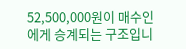52,500,000원이 매수인에게 승계되는 구조입니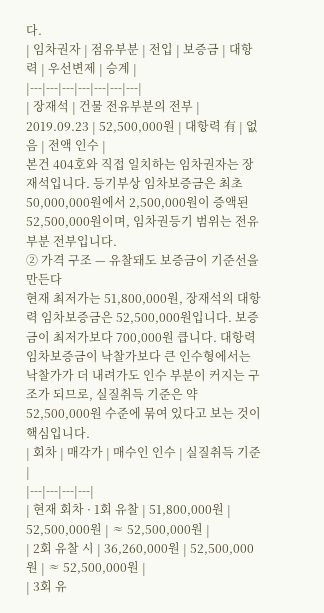다.
| 임차권자 | 점유부분 | 전입 | 보증금 | 대항력 | 우선변제 | 승계 |
|---|---|---|---|---|---|---|
| 장재석 | 건물 전유부분의 전부 | 2019.09.23 | 52,500,000원 | 대항력 有 | 없음 | 전액 인수 |
본건 404호와 직접 일치하는 임차권자는 장재석입니다. 등기부상 임차보증금은 최초 50,000,000원에서 2,500,000원이 증액된 52,500,000원이며, 임차권등기 범위는 전유부분 전부입니다.
② 가격 구조 — 유찰돼도 보증금이 기준선을 만든다
현재 최저가는 51,800,000원, 장재석의 대항력 임차보증금은 52,500,000원입니다. 보증금이 최저가보다 700,000원 큽니다. 대항력 임차보증금이 낙찰가보다 큰 인수형에서는 낙찰가가 더 내려가도 인수 부분이 커지는 구조가 되므로, 실질취득 기준은 약 52,500,000원 수준에 묶여 있다고 보는 것이 핵심입니다.
| 회차 | 매각가 | 매수인 인수 | 실질취득 기준 |
|---|---|---|---|
| 현재 회차 · 1회 유찰 | 51,800,000원 | 52,500,000원 | ≈ 52,500,000원 |
| 2회 유찰 시 | 36,260,000원 | 52,500,000원 | ≈ 52,500,000원 |
| 3회 유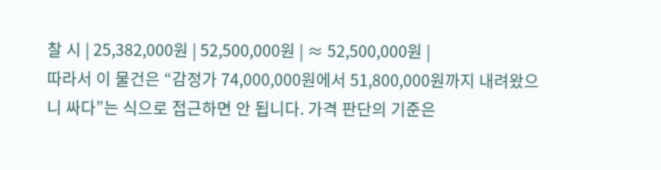찰 시 | 25,382,000원 | 52,500,000원 | ≈ 52,500,000원 |
따라서 이 물건은 “감정가 74,000,000원에서 51,800,000원까지 내려왔으니 싸다”는 식으로 접근하면 안 됩니다. 가격 판단의 기준은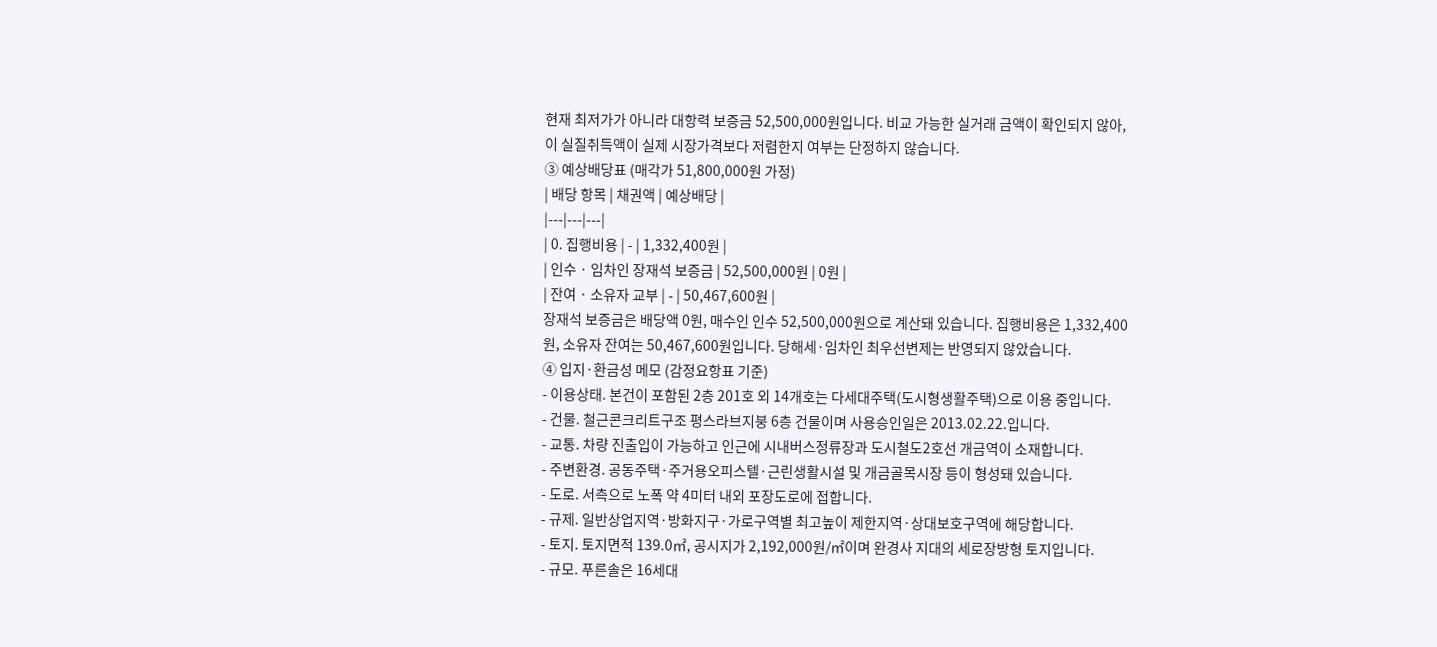현재 최저가가 아니라 대항력 보증금 52,500,000원입니다. 비교 가능한 실거래 금액이 확인되지 않아, 이 실질취득액이 실제 시장가격보다 저렴한지 여부는 단정하지 않습니다.
③ 예상배당표 (매각가 51,800,000원 가정)
| 배당 항목 | 채권액 | 예상배당 |
|---|---|---|
| 0. 집행비용 | - | 1,332,400원 |
| 인수 · 임차인 장재석 보증금 | 52,500,000원 | 0원 |
| 잔여 · 소유자 교부 | - | 50,467,600원 |
장재석 보증금은 배당액 0원, 매수인 인수 52,500,000원으로 계산돼 있습니다. 집행비용은 1,332,400원, 소유자 잔여는 50,467,600원입니다. 당해세·임차인 최우선변제는 반영되지 않았습니다.
④ 입지·환금성 메모 (감정요항표 기준)
- 이용상태. 본건이 포함된 2층 201호 외 14개호는 다세대주택(도시형생활주택)으로 이용 중입니다.
- 건물. 철근콘크리트구조 평스라브지붕 6층 건물이며 사용승인일은 2013.02.22.입니다.
- 교통. 차량 진출입이 가능하고 인근에 시내버스정류장과 도시철도2호선 개금역이 소재합니다.
- 주변환경. 공동주택·주거용오피스텔·근린생활시설 및 개금골목시장 등이 형성돼 있습니다.
- 도로. 서측으로 노폭 약 4미터 내외 포장도로에 접합니다.
- 규제. 일반상업지역·방화지구·가로구역별 최고높이 제한지역·상대보호구역에 해당합니다.
- 토지. 토지면적 139.0㎡, 공시지가 2,192,000원/㎡이며 완경사 지대의 세로장방형 토지입니다.
- 규모. 푸른솔은 16세대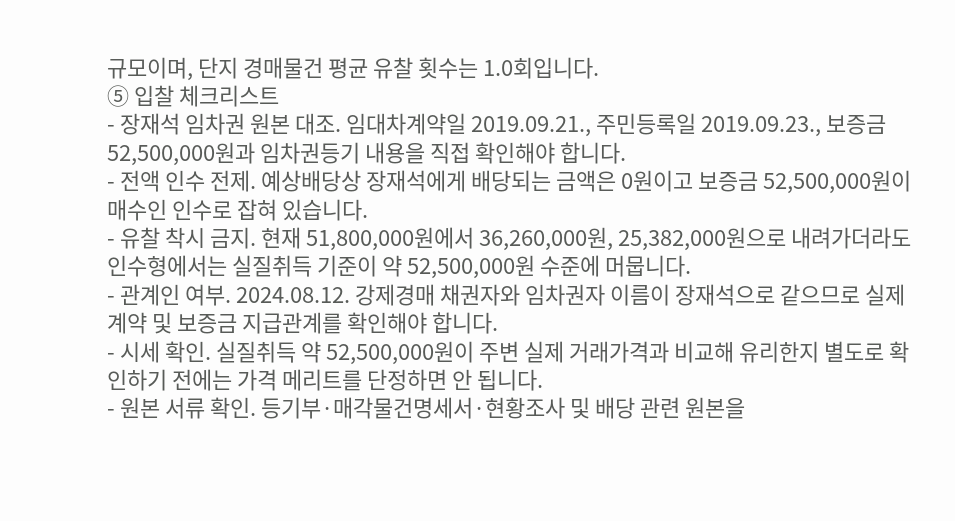규모이며, 단지 경매물건 평균 유찰 횟수는 1.0회입니다.
⑤ 입찰 체크리스트
- 장재석 임차권 원본 대조. 임대차계약일 2019.09.21., 주민등록일 2019.09.23., 보증금 52,500,000원과 임차권등기 내용을 직접 확인해야 합니다.
- 전액 인수 전제. 예상배당상 장재석에게 배당되는 금액은 0원이고 보증금 52,500,000원이 매수인 인수로 잡혀 있습니다.
- 유찰 착시 금지. 현재 51,800,000원에서 36,260,000원, 25,382,000원으로 내려가더라도 인수형에서는 실질취득 기준이 약 52,500,000원 수준에 머뭅니다.
- 관계인 여부. 2024.08.12. 강제경매 채권자와 임차권자 이름이 장재석으로 같으므로 실제 계약 및 보증금 지급관계를 확인해야 합니다.
- 시세 확인. 실질취득 약 52,500,000원이 주변 실제 거래가격과 비교해 유리한지 별도로 확인하기 전에는 가격 메리트를 단정하면 안 됩니다.
- 원본 서류 확인. 등기부·매각물건명세서·현황조사 및 배당 관련 원본을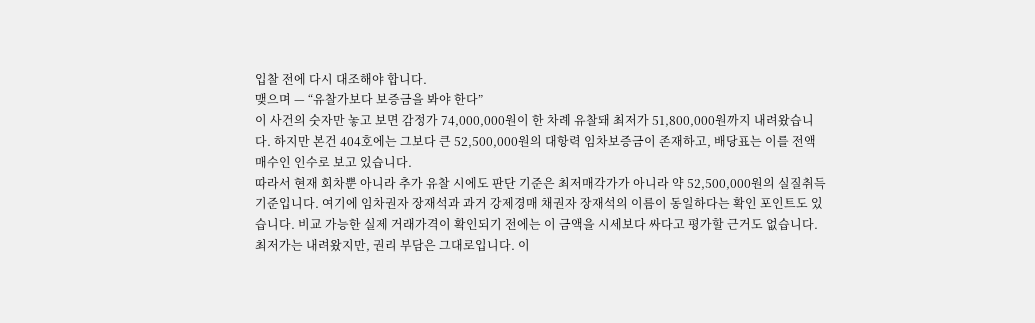입찰 전에 다시 대조해야 합니다.
맺으며 — “유찰가보다 보증금을 봐야 한다”
이 사건의 숫자만 놓고 보면 감정가 74,000,000원이 한 차례 유찰돼 최저가 51,800,000원까지 내려왔습니다. 하지만 본건 404호에는 그보다 큰 52,500,000원의 대항력 임차보증금이 존재하고, 배당표는 이를 전액 매수인 인수로 보고 있습니다.
따라서 현재 회차뿐 아니라 추가 유찰 시에도 판단 기준은 최저매각가가 아니라 약 52,500,000원의 실질취득 기준입니다. 여기에 임차권자 장재석과 과거 강제경매 채권자 장재석의 이름이 동일하다는 확인 포인트도 있습니다. 비교 가능한 실제 거래가격이 확인되기 전에는 이 금액을 시세보다 싸다고 평가할 근거도 없습니다. 최저가는 내려왔지만, 권리 부담은 그대로입니다. 이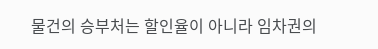물건의 승부처는 할인율이 아니라 임차권의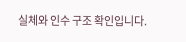실체와 인수 구조 확인입니다.